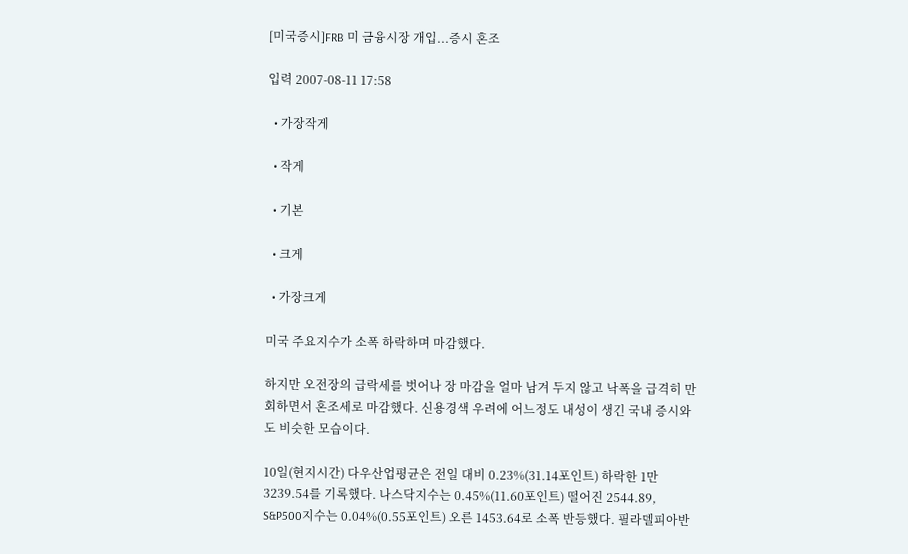[미국증시]FRB 미 금융시장 개입...증시 혼조

입력 2007-08-11 17:58

  • 가장작게

  • 작게

  • 기본

  • 크게

  • 가장크게

미국 주요지수가 소폭 하락하며 마감했다.

하지만 오전장의 급락세를 벗어나 장 마감을 얼마 남겨 두지 않고 낙폭을 급격히 만회하면서 혼조세로 마감했다. 신용경색 우려에 어느정도 내성이 생긴 국내 증시와도 비슷한 모습이다.

10일(현지시간) 다우산업평균은 전일 대비 0.23%(31.14포인트) 하락한 1만3239.54를 기록했다. 나스닥지수는 0.45%(11.60포인트) 떨어진 2544.89, S&P500지수는 0.04%(0.55포인트) 오른 1453.64로 소폭 반등했다. 필라델피아반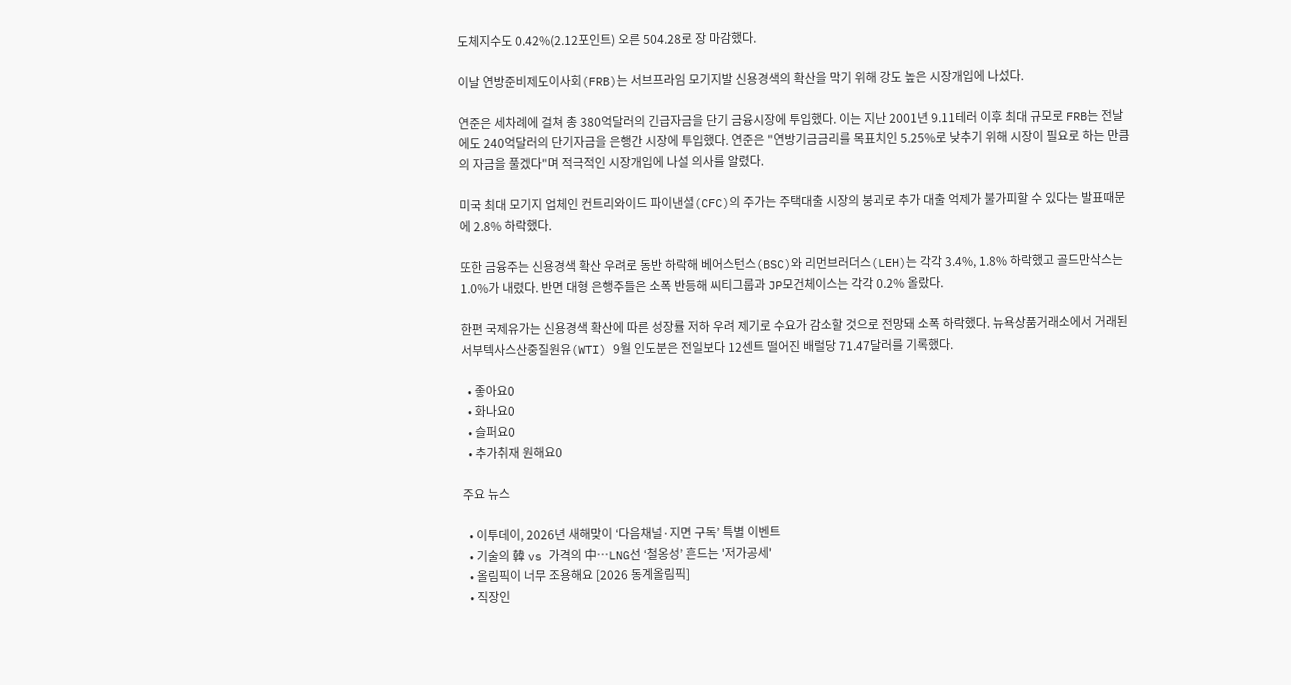도체지수도 0.42%(2.12포인트) 오른 504.28로 장 마감했다.

이날 연방준비제도이사회(FRB)는 서브프라임 모기지발 신용경색의 확산을 막기 위해 강도 높은 시장개입에 나섰다.

연준은 세차례에 걸쳐 총 380억달러의 긴급자금을 단기 금융시장에 투입했다. 이는 지난 2001년 9.11테러 이후 최대 규모로 FRB는 전날에도 240억달러의 단기자금을 은행간 시장에 투입했다. 연준은 "연방기금금리를 목표치인 5.25%로 낮추기 위해 시장이 필요로 하는 만큼의 자금을 풀겠다"며 적극적인 시장개입에 나설 의사를 알렸다.

미국 최대 모기지 업체인 컨트리와이드 파이낸셜(CFC)의 주가는 주택대출 시장의 붕괴로 추가 대출 억제가 불가피할 수 있다는 발표때문에 2.8% 하락했다.

또한 금융주는 신용경색 확산 우려로 동반 하락해 베어스턴스(BSC)와 리먼브러더스(LEH)는 각각 3.4%, 1.8% 하락했고 골드만삭스는 1.0%가 내렸다. 반면 대형 은행주들은 소폭 반등해 씨티그룹과 JP모건체이스는 각각 0.2% 올랐다.

한편 국제유가는 신용경색 확산에 따른 성장률 저하 우려 제기로 수요가 감소할 것으로 전망돼 소폭 하락했다. 뉴욕상품거래소에서 거래된 서부텍사스산중질원유(WTI) 9월 인도분은 전일보다 12센트 떨어진 배럴당 71.47달러를 기록했다.

  • 좋아요0
  • 화나요0
  • 슬퍼요0
  • 추가취재 원해요0

주요 뉴스

  • 이투데이, 2026년 새해맞이 ‘다음채널·지면 구독’ 특별 이벤트
  • 기술의 韓 vs 가격의 中…LNG선 ‘철옹성’ 흔드는 '저가공세'
  • 올림픽이 너무 조용해요 [2026 동계올림픽]
  • 직장인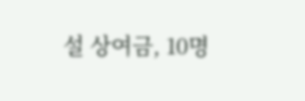설 상여금, 10명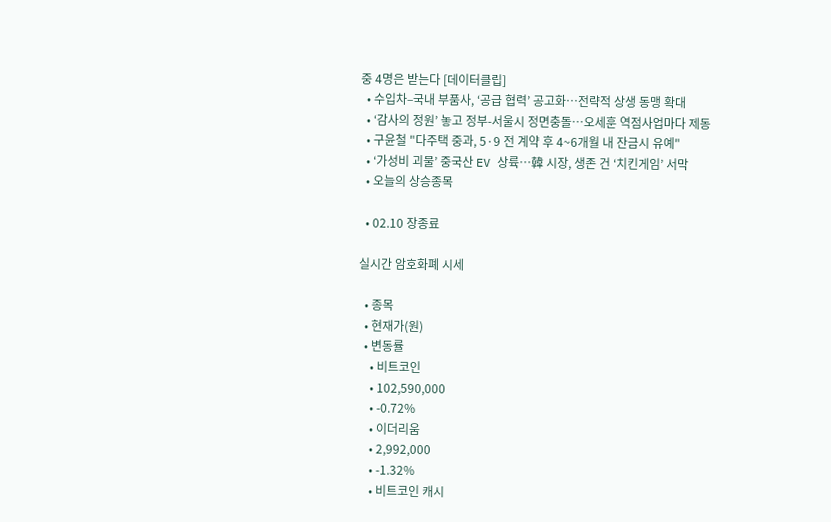중 4명은 받는다 [데이터클립]
  • 수입차–국내 부품사, ‘공급 협력’ 공고화…전략적 상생 동맹 확대
  • ‘감사의 정원’ 놓고 정부-서울시 정면충돌…오세훈 역점사업마다 제동
  • 구윤철 "다주택 중과, 5·9 전 계약 후 4~6개월 내 잔금시 유예"
  • ‘가성비 괴물’ 중국산 EV 상륙…韓 시장, 생존 건 ‘치킨게임’ 서막
  • 오늘의 상승종목

  • 02.10 장종료

실시간 암호화폐 시세

  • 종목
  • 현재가(원)
  • 변동률
    • 비트코인
    • 102,590,000
    • -0.72%
    • 이더리움
    • 2,992,000
    • -1.32%
    • 비트코인 캐시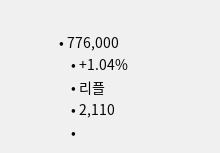• 776,000
    • +1.04%
    • 리플
    • 2,110
    •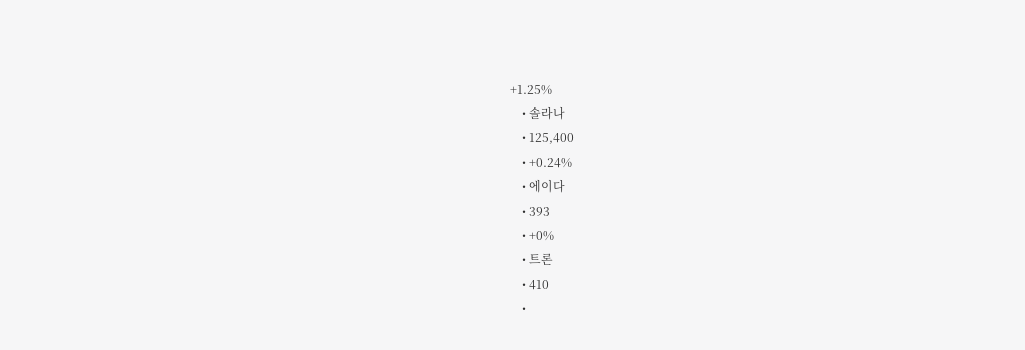+1.25%
    • 솔라나
    • 125,400
    • +0.24%
    • 에이다
    • 393
    • +0%
    • 트론
    • 410
    •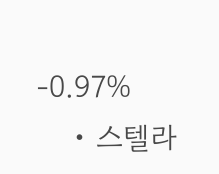-0.97%
    • 스텔라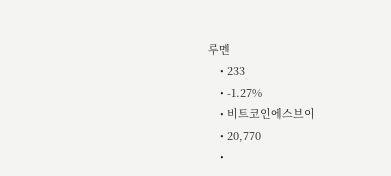루멘
    • 233
    • -1.27%
    • 비트코인에스브이
    • 20,770
    •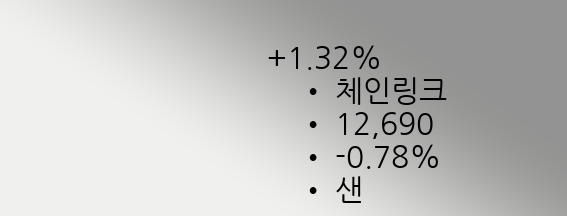+1.32%
    • 체인링크
    • 12,690
    • -0.78%
    • 샌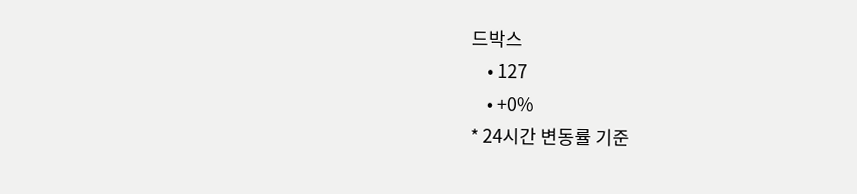드박스
    • 127
    • +0%
* 24시간 변동률 기준